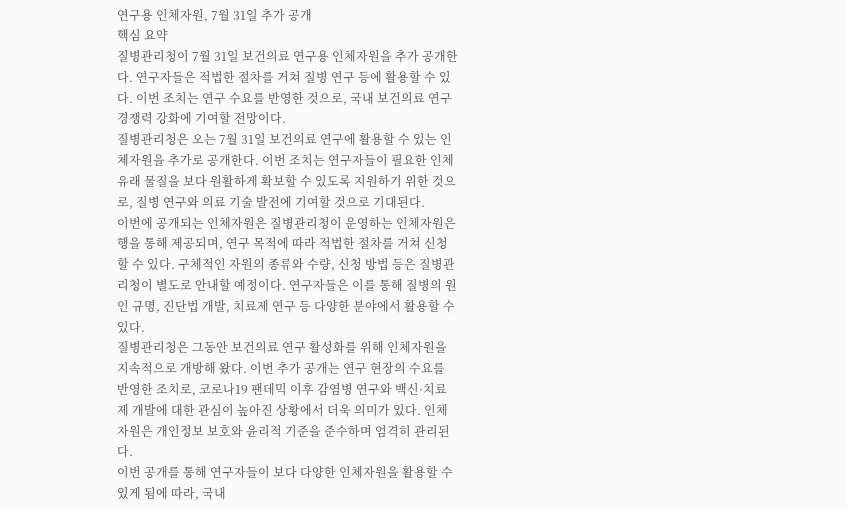연구용 인체자원, 7월 31일 추가 공개
핵심 요약
질병관리청이 7월 31일 보건의료 연구용 인체자원을 추가 공개한다. 연구자들은 적법한 절차를 거쳐 질병 연구 등에 활용할 수 있다. 이번 조치는 연구 수요를 반영한 것으로, 국내 보건의료 연구 경쟁력 강화에 기여할 전망이다.
질병관리청은 오는 7월 31일 보건의료 연구에 활용할 수 있는 인체자원을 추가로 공개한다. 이번 조치는 연구자들이 필요한 인체 유래 물질을 보다 원활하게 확보할 수 있도록 지원하기 위한 것으로, 질병 연구와 의료 기술 발전에 기여할 것으로 기대된다.
이번에 공개되는 인체자원은 질병관리청이 운영하는 인체자원은행을 통해 제공되며, 연구 목적에 따라 적법한 절차를 거쳐 신청할 수 있다. 구체적인 자원의 종류와 수량, 신청 방법 등은 질병관리청이 별도로 안내할 예정이다. 연구자들은 이를 통해 질병의 원인 규명, 진단법 개발, 치료제 연구 등 다양한 분야에서 활용할 수 있다.
질병관리청은 그동안 보건의료 연구 활성화를 위해 인체자원을 지속적으로 개방해 왔다. 이번 추가 공개는 연구 현장의 수요를 반영한 조치로, 코로나19 팬데믹 이후 감염병 연구와 백신·치료제 개발에 대한 관심이 높아진 상황에서 더욱 의미가 있다. 인체자원은 개인정보 보호와 윤리적 기준을 준수하며 엄격히 관리된다.
이번 공개를 통해 연구자들이 보다 다양한 인체자원을 활용할 수 있게 됨에 따라, 국내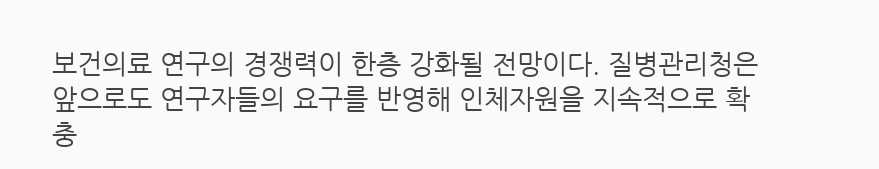보건의료 연구의 경쟁력이 한층 강화될 전망이다. 질병관리청은 앞으로도 연구자들의 요구를 반영해 인체자원을 지속적으로 확충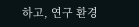하고, 연구 환경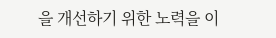을 개선하기 위한 노력을 이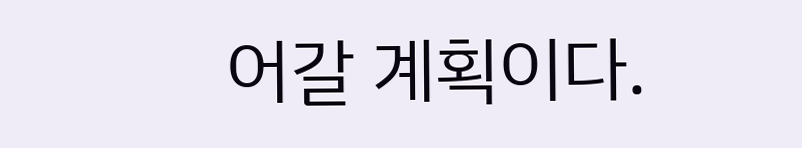어갈 계획이다.